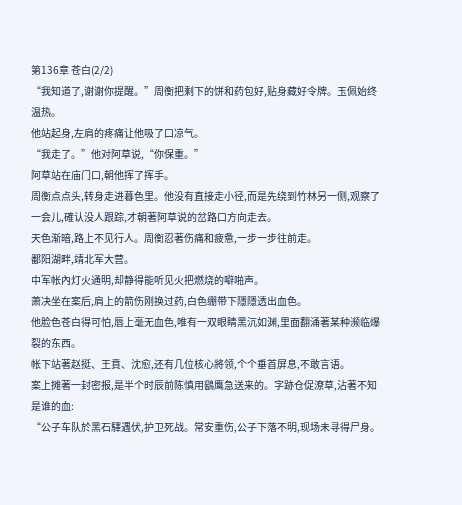第136章 苍白(2/2)
“我知道了,谢谢你提醒。”周衡把剩下的饼和药包好,贴身藏好令牌。玉佩始终温热。
他站起身,左肩的疼痛让他吸了口凉气。
“我走了。”他对阿草说,“你保重。”
阿草站在庙门口,朝他挥了挥手。
周衡点点头,转身走进暮色里。他没有直接走小径,而是先绕到竹林另一侧,观察了一会儿,確认没人跟踪,才朝著阿草说的岔路口方向走去。
天色渐暗,路上不见行人。周衡忍著伤痛和疲惫,一步一步往前走。
鄱阳湖畔,靖北军大营。
中军帐內灯火通明,却静得能听见火把燃烧的噼啪声。
萧决坐在案后,肩上的箭伤刚换过药,白色绷带下隱隱透出血色。
他脸色苍白得可怕,唇上毫无血色,唯有一双眼睛黑沉如渊,里面翻涌著某种濒临爆裂的东西。
帐下站著赵挺、王賁、沈愈,还有几位核心將领,个个垂首屏息,不敢言语。
案上摊著一封密报,是半个时辰前陈慎用鷂鹰急送来的。字跡仓促潦草,沾著不知是谁的血:
“公子车队於黑石驛遇伏,护卫死战。常安重伤,公子下落不明,现场未寻得尸身。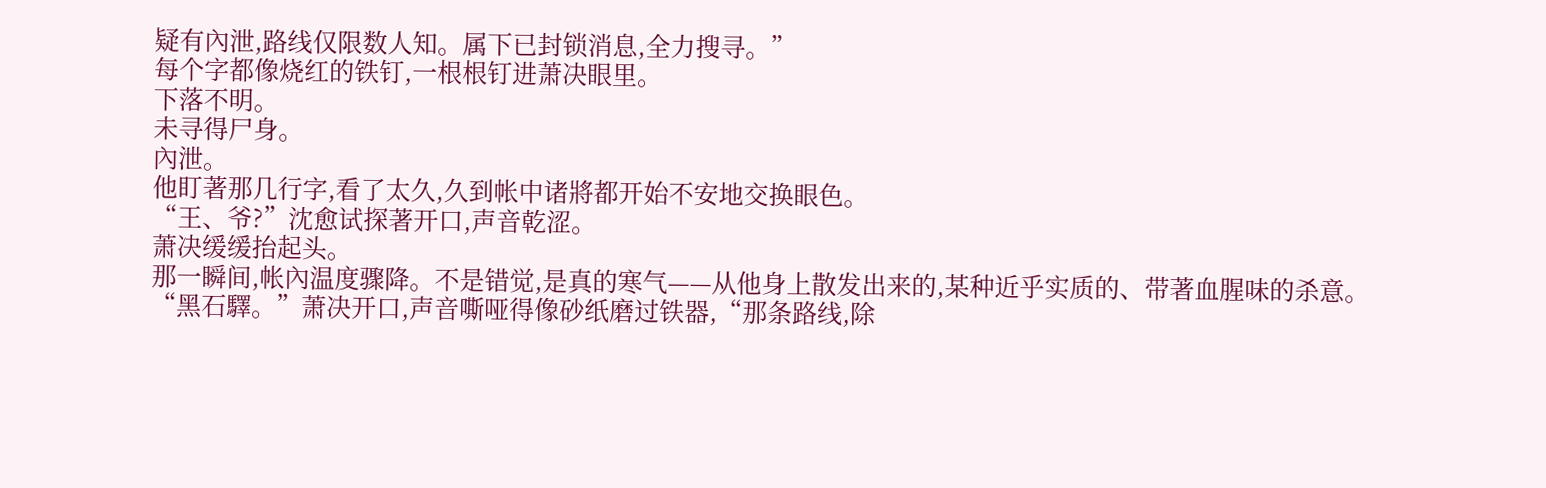疑有內泄,路线仅限数人知。属下已封锁消息,全力搜寻。”
每个字都像烧红的铁钉,一根根钉进萧决眼里。
下落不明。
未寻得尸身。
內泄。
他盯著那几行字,看了太久,久到帐中诸將都开始不安地交换眼色。
“王、爷?”沈愈试探著开口,声音乾涩。
萧决缓缓抬起头。
那一瞬间,帐內温度骤降。不是错觉,是真的寒气——从他身上散发出来的,某种近乎实质的、带著血腥味的杀意。
“黑石驛。”萧决开口,声音嘶哑得像砂纸磨过铁器,“那条路线,除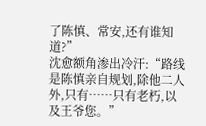了陈慎、常安,还有谁知道?”
沈愈额角渗出冷汗:“路线是陈慎亲自规划,除他二人外,只有……只有老朽,以及王爷您。”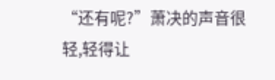“还有呢?”萧决的声音很轻,轻得让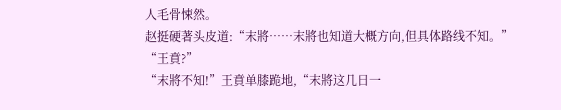人毛骨悚然。
赵挺硬著头皮道:“末將……末將也知道大概方向,但具体路线不知。”
“王賁?”
“末將不知!”王賁单膝跪地,“末將这几日一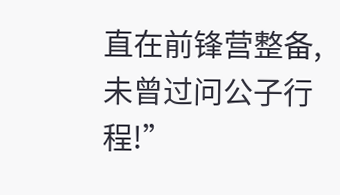直在前锋营整备,未曾过问公子行程!”